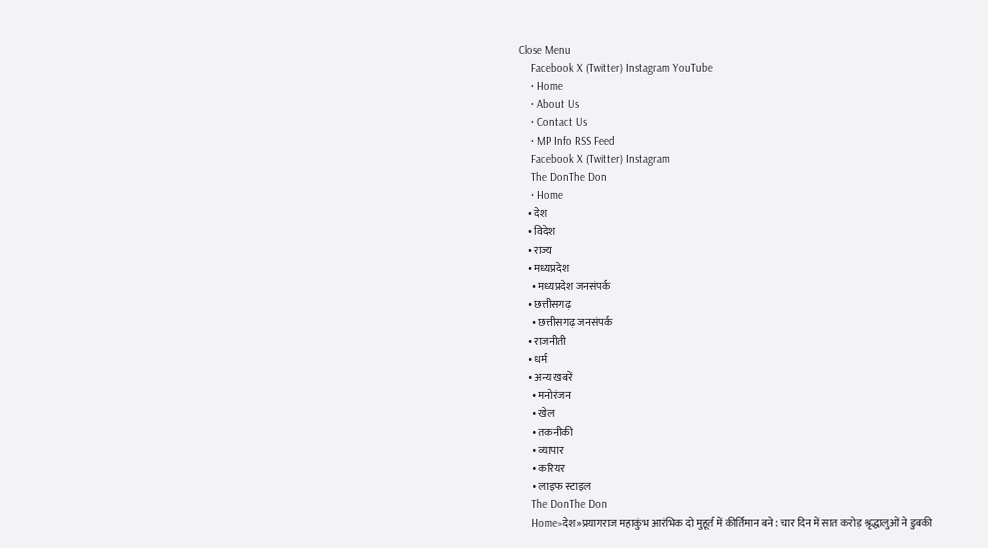Close Menu
    Facebook X (Twitter) Instagram YouTube
    • Home
    • About Us
    • Contact Us
    • MP Info RSS Feed
    Facebook X (Twitter) Instagram
    The DonThe Don
    • Home
    • देश
    • विदेश
    • राज्य
    • मध्यप्रदेश
      • मध्यप्रदेश जनसंपर्क
    • छत्तीसगढ़
      • छत्तीसगढ़ जनसंपर्क
    • राजनीती
    • धर्म
    • अन्य खबरें
      • मनोरंजन
      • खेल
      • तकनीकी
      • व्यापार
      • करियर
      • लाइफ स्टाइल
    The DonThe Don
    Home»देश»प्रयागराज महाकुंभ आरंभिक दो मुहूर्त में कीर्तिमान बने : चार दिन में सात करोड़ श्रृद्धालुओं ने डुबकी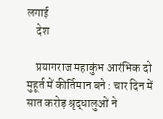लगाई
    देश

    प्रयागराज महाकुंभ आरंभिक दो मुहूर्त में कीर्तिमान बने : चार दिन में सात करोड़ श्रृद्धालुओं ने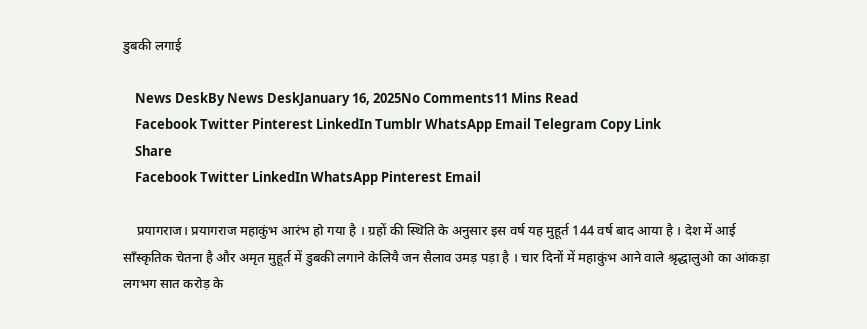डुबकी लगाई

    News DeskBy News DeskJanuary 16, 2025No Comments11 Mins Read
    Facebook Twitter Pinterest LinkedIn Tumblr WhatsApp Email Telegram Copy Link
    Share
    Facebook Twitter LinkedIn WhatsApp Pinterest Email

    प्रयागराज। प्रयागराज महाकुंभ आरंभ हो गया है । ग्रहों की स्थिति के अनुसार इस वर्ष यह मुहूर्त 144 वर्ष बाद आया है । देश में आई साँस्कृतिक चेतना है और अमृत मुहूर्त में डुबकी लगाने केलियै जन सैलाव उमड़ पड़ा है । चार दिनों में महाकुंभ आने वाले श्रृद्धालुओ का आंकड़ा लगभग सात करोड़ के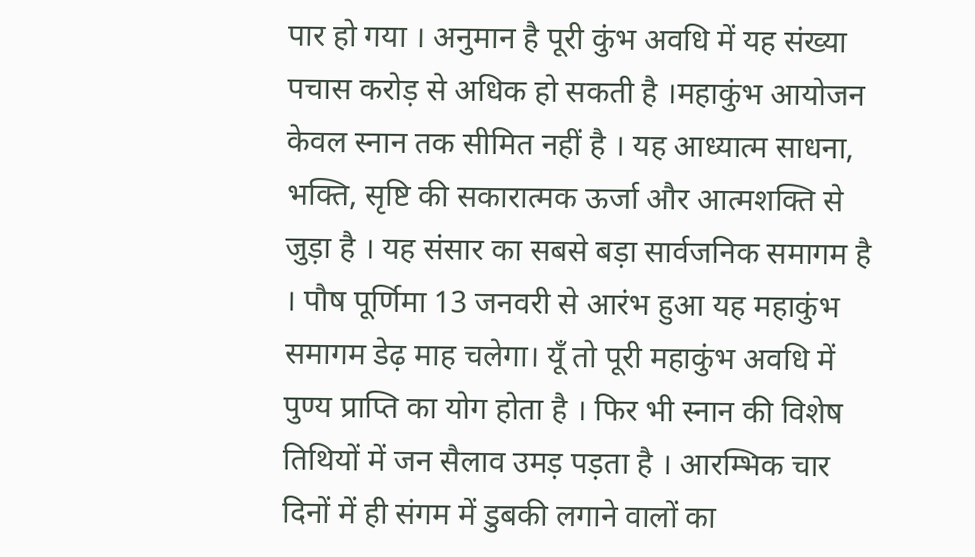पार हो गया । अनुमान है पूरी कुंभ अवधि में यह संख्या पचास करोड़ से अधिक हो सकती है ।महाकुंभ आयोजन केवल स्नान तक सीमित नहीं है । यह आध्यात्म साधना, भक्ति, सृष्टि की सकारात्मक ऊर्जा और आत्मशक्ति से जुड़ा है । यह संसार का सबसे बड़ा सार्वजनिक समागम है । पौष पूर्णिमा 13 जनवरी से आरंभ हुआ यह महाकुंभ समागम डेढ़ माह चलेगा। यूँ तो पूरी महाकुंभ अवधि में पुण्य प्राप्ति का योग होता है । फिर भी स्नान की विशेष तिथियों में जन सैलाव उमड़ पड़ता है । आरम्भिक चार दिनों में ही संगम में डुबकी लगाने वालों का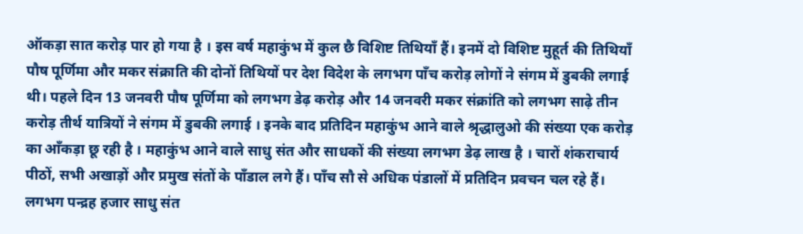ऑकड़ा सात करोड़ पार हो गया है । इस वर्ष महाकुंभ में कुल छै विशिष्ट तिथियाँ हैं। इनमें दो विशिष्ट मुहूर्त की तिथियाँ पौष पूर्णिमा और मकर संक्राति की दोनों तिथियों पर देश विदेश के लगभग पाँच करोड़ लोगों ने संगम में डुबकी लगाई थी। पहले दिन 13 जनवरी पौष पूर्णिमा को लगभग डेढ़ करोड़ और 14 जनवरी मकर संक्रांति को लगभग साढ़े तीन करोड़ तीर्थ यात्रियों ने संगम में डुबकी लगाई । इनके बाद प्रतिदिन महाकुंभ आने वाले श्रृद्धालुओ की संख्या एक करोड़ का आँकड़ा छू रही है । महाकुंभ आने वाले साधु संत और साधकों की संख्या लगभग डेढ़ लाख है । चारों शंकराचार्य पीठों, सभी अखाड़ों और प्रमुख संतों के पाँडाल लगे हैं। पाँच सौ से अधिक पंडालों में प्रतिदिन प्रवचन चल रहे हैं। लगभग पन्द्रह हजार साधु संत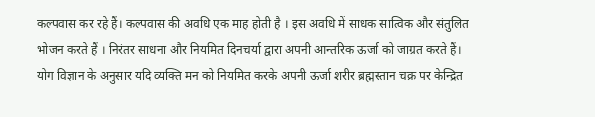कल्पवास कर रहे हैं। कल्पवास की अवधि एक माह होती है । इस अवधि में साधक सात्विक और संतुलित भोजन करते हैं । निरंतर साधना और नियमित दिनचर्या द्वारा अपनी आन्तरिक ऊर्जा को जाग्रत करते हैं। योग विज्ञान के अनुसार यदि व्यक्ति मन को नियमित करके अपनी ऊर्जा शरीर ब्रह्मस्तान चक्र पर केन्द्रित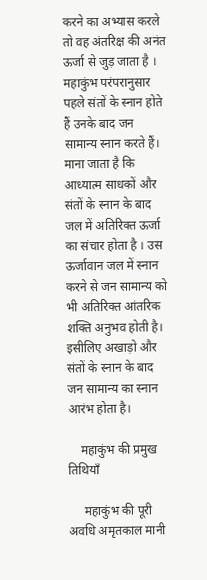करने का अभ्यास करले तो वह अंतरिक्ष की अनंत ऊर्जा से जुड़ जाता है । महाकुंभ परंपरानुसार पहले संतों के स्नान होते हैं उनके बाद जन सामान्य स्नान करते हैं। माना जाता है कि आध्यात्म साधकों और संतों के स्नान के बाद जल में अतिरिक्त ऊर्जा का संचार होता है । उस ऊर्जावान जल में स्नान करने से जन सामान्य को भी अतिरिक्त आंतरिक शक्ति अनुभव होती है। इसीलिए अखाड़ो और संतों के स्नान के बाद जन सामान्य का स्नान आरंभ होता है।

    महाकुंभ की प्रमुख तिथियाँ

     महाकुंभ की पूरी अवधि अमृतकाल मानी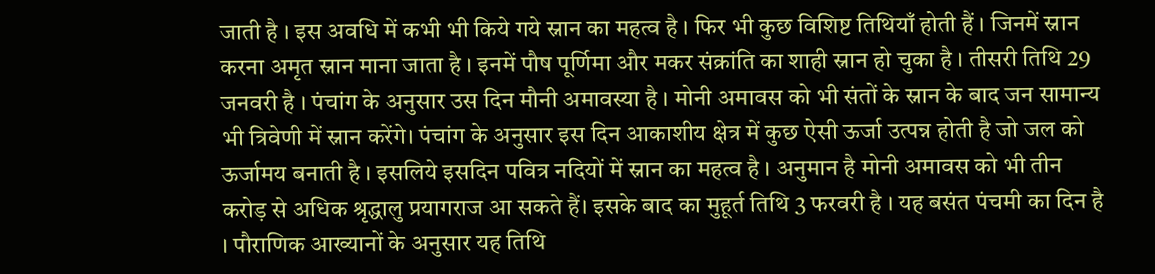जाती है । इस अवधि में कभी भी किये गये स्नान का महत्व है । फिर भी कुछ विशिष्ट तिथियाँ होती हैं । जिनमें स्नान करना अमृत स्नान माना जाता है । इनमें पौष पूर्णिमा और मकर संक्रांति का शाही स्नान हो चुका है । तीसरी तिथि 29 जनवरी है । पंचांग के अनुसार उस दिन मौनी अमावस्या है । मोनी अमावस को भी संतों के स्नान के बाद जन सामान्य भी त्रिवेणी में स्नान करेंगे। पंचांग के अनुसार इस दिन आकाशीय क्षेत्र में कुछ ऐसी ऊर्जा उत्पन्न होती है जो जल को ऊर्जामय बनाती है । इसलिये इसदिन पवित्र नदियों में स्नान का महत्व है । अनुमान है मोनी अमावस को भी तीन करोड़ से अधिक श्रृद्धालु प्रयागराज आ सकते हैं। इसके बाद का मुहूर्त तिथि 3 फरवरी है । यह बसंत पंचमी का दिन है । पौराणिक आख्यानों के अनुसार यह तिथि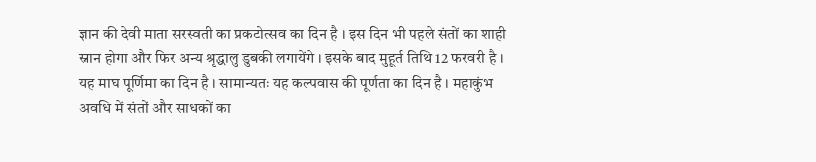ज्ञान की देवी माता सरस्वती का प्रकटोत्सव का दिन है । इस दिन भी पहले संतों का शाही स्नान होगा और फिर अन्य श्रृद्धालु डुबकी लगायेंगे । इसके बाद मुहूर्त तिथि 12 फरवरी है । यह माघ पूर्णिमा का दिन है । सामान्यतः यह कल्पवास की पूर्णता का दिन है । महाकुंभ अवधि में संतों और साधकों का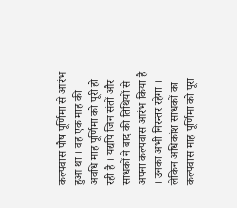कल्पवास पौष पूर्णिमा से आरंभ हुआ था । वह एक माह की अवधि माह पूर्णिमा को पूरी हो रही है । यद्यपि जिन संतों और साधकों ने बाद की तिथियों से अपना कल्पवास आरंभ किया है । उनका अभी निरन्तर रहेगा । लेकिन अधिकांश साधकों का कल्पवास माह पूर्णिमा को पूरा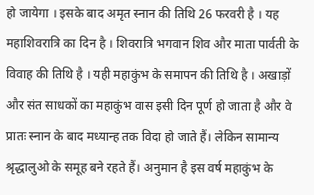हो जायेगा । इसके बाद अमृत स्नान की तिथि 26 फरवरी है । यह महाशिवरात्रि का दिन है । शिवरात्रि भगवान शिव और माता पार्वती के विवाह की तिथि है । यही महाकुंभ के समापन की तिथि है । अखाड़ों और संत साधकों का महाकुंभ वास इसी दिन पूर्ण हो जाता है और वे प्रातः स्नान के बाद मध्यान्ह तक विदा हो जाते हैं। लेकिन सामान्य श्रृद्धालुओ के समूह बने रहते हैं। अनुमान है इस वर्ष महाकुंभ के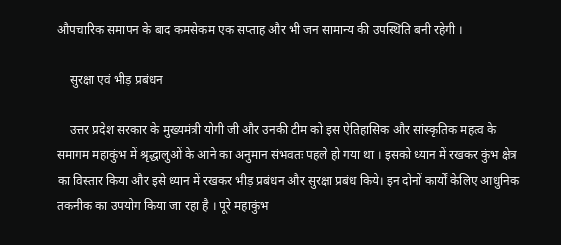औपचारिक समापन के बाद कमसेकम एक सप्ताह और भी जन सामान्य की उपस्थिति बनी रहेगी ।

    सुरक्षा एवं भीड़ प्रबंधन

    उत्तर प्रदेश सरकार के मुख्यमंत्री योगी जी और उनकी टीम को इस ऐतिहासिक और सांस्कृतिक महत्व के समागम महाकुंभ में श्रृद्धालुओं के आने का अनुमान संभवतः पहले हो गया था । इसको ध्यान में रखकर कुंभ क्षेत्र का विस्तार किया और इसे ध्यान में रखकर भीड़ प्रबंधन और सुरक्षा प्रबंध किये। इन दोनों कार्यों केलिए आधुनिक तकनीक का उपयोग किया जा रहा है । पूरे महाकुंभ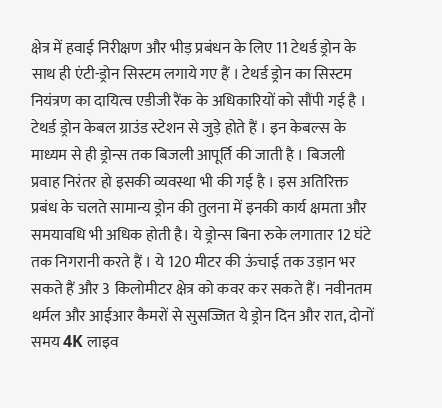क्षेत्र में हवाई निरीक्षण और भीड़ प्रबंधन के लिए 11 टेथर्ड ड्रोन के साथ ही एंटी-ड्रोन सिस्टम लगाये गए हैं । टेथर्ड ड्रोन का सिस्टम नियंत्रण का दायित्व एडीजी रैंक के अधिकारियों को सौंपी गई है । टेथर्ड ड्रोन केबल ग्राउंड स्टेशन से जुड़े होते हैं । इन केबल्स के माध्यम से ही ड्रोन्स तक बिजली आपूर्ति की जाती है । बिजली प्रवाह निरंतर हो इसकी व्यवस्था भी की गई है । इस अतिरिक्त प्रबंध के चलते सामान्य ड्रोन की तुलना में इनकी कार्य क्षमता और समयावधि भी अधिक होती है। ये ड्रोन्स बिना रुके लगातार 12 घंटे तक निगरानी करते हैं । ये 120 मीटर की ऊंचाई तक उड़ान भर सकते हैं और 3 किलोमीटर क्षेत्र को कवर कर सकते हैं। नवीनतम थर्मल और आईआर कैमरों से सुसज्जित ये ड्रोन दिन और रात, दोनों समय 4K लाइव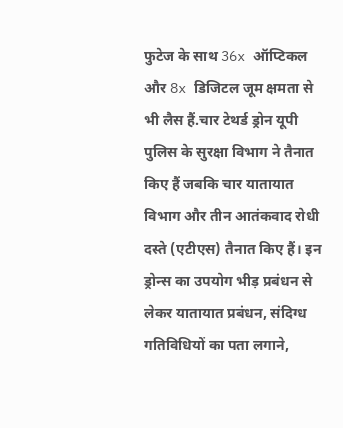फुटेज के साथ 36x ऑप्टिकल और 8x डिजिटल जूम क्षमता से भी लैस हैं.चार टेथर्ड ड्रोन यूपी पुलिस के सुरक्षा विभाग ने तैनात किए हैं जबकि चार यातायात विभाग और तीन आतंकवाद रोधी दस्ते (एटीएस) तैनात किए हैं। इन ड्रोन्स का उपयोग भीड़ प्रबंधन से लेकर यातायात प्रबंधन, संदिग्ध गतिविधियों का पता लगाने,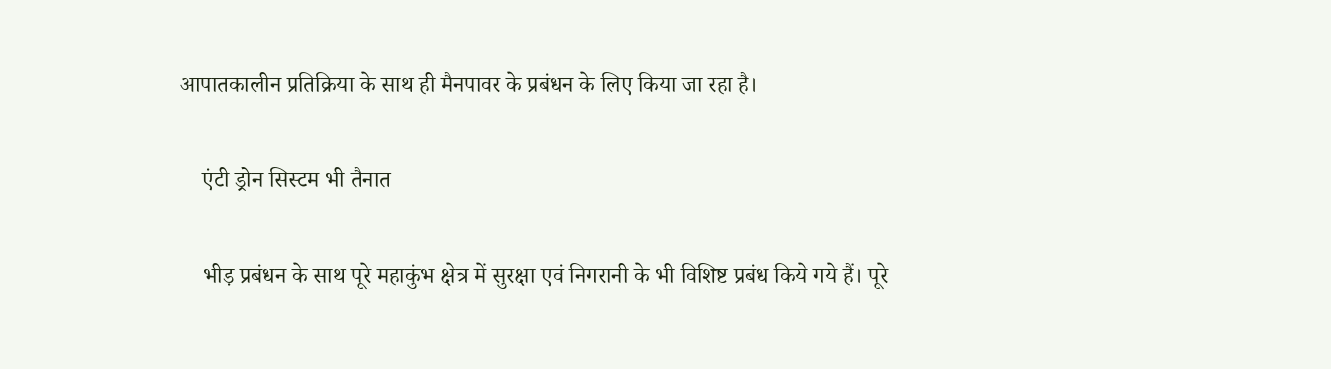आपातकालीन प्रतिक्रिया के साथ ही मैनपावर के प्रबंधन के लिए किया जा रहा है।

    एंटी ड्रोन सिस्टम भी तैनात

    भीड़ प्रबंधन के साथ पूरे महाकुंभ क्षेत्र में सुरक्षा एवं निगरानी के भी विशिष्ट प्रबंध किये गये हैं। पूरे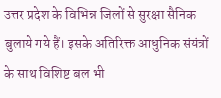उत्तर प्रदेश के विभिन्न जिलों से सुरक्षा सैनिक बुलाये गये हैं। इसके अतिरिक्त आधुनिक संयंत्रों के साथ विशिष्ट बल भी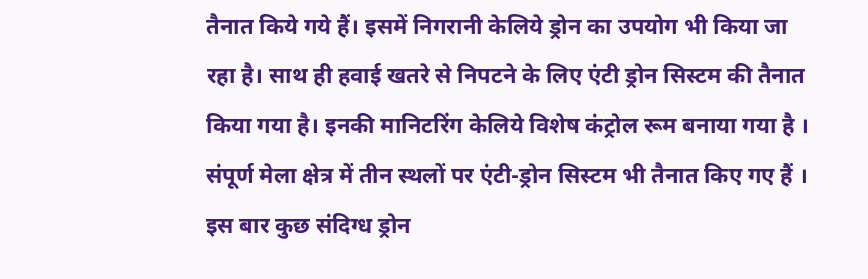तैनात किये गये हैं। इसमें निगरानी केलिये ड्रोन का उपयोग भी किया जा रहा है। साथ ही हवाई खतरे से निपटने के लिए एंटी ड्रोन सिस्टम की तैनात किया गया है। इनकी मानिटरिंग केलिये विशेष कंट्रोल रूम बनाया गया है । संपूर्ण मेला क्षेत्र में तीन स्थलों पर एंटी-ड्रोन सिस्टम भी तैनात किए गए हैं । इस बार कुछ संदिग्ध ड्रोन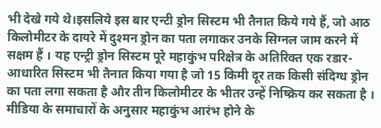भी देखे गये थे।इसलिये इस बार एन्टी ड्रोन सिस्टम भी तैनात किये गये हैं, जो आठ किलोमीटर के दायरे में दुश्मन ड्रोन का पता लगाकर उनके सिग्नल जाम करने में सक्षम हैं । यह एन्ट्री ड्रोन सिस्टम पूरे महाकुंभ परिक्षेत्र के अतिरिक्त एक रडार-आधारित सिस्टम भी तैनात किया गया है जो 15 किमी दूर तक किसी संदिग्ध ड्रोन का पता लगा सकता है और तीन किलोमीटर के भीतर उन्हें निष्क्रिय कर सकता है । मीडिया के समाचारों के अनुसार महाकुंभ आरंभ होने के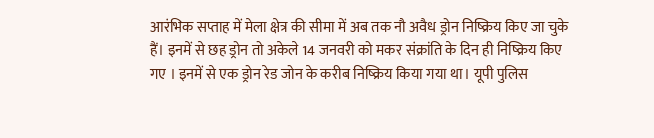आरंभिक सप्ताह में मेला क्षेत्र की सीमा में अब तक नौ अवैध ड्रोन निष्क्रिय किए जा चुके हैं। इनमें से छह ड्रोन तो अकेले 14 जनवरी को मकर संक्रांति के दिन ही निष्क्रिय किए गए । इनमें से एक ड्रोन रेड जोन के करीब निष्क्रिय किया गया था। यूपी पुलिस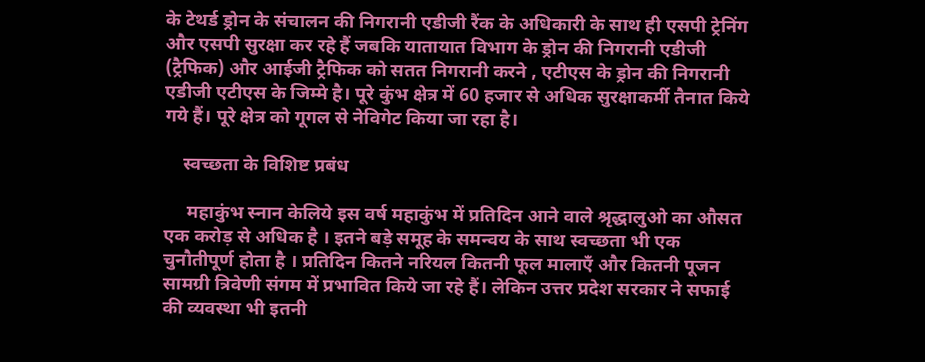के टेथर्ड ड्रोन के संचालन की निगरानी एडीजी रैंक के अधिकारी के साथ ही एसपी ट्रेनिंग और एसपी सुरक्षा कर रहे हैं जबकि यातायात विभाग के ड्रोन की निगरानी एडीजी (ट्रैफिक) और आईजी ट्रैफिक को सतत निगरानी करने , एटीएस के ड्रोन की निगरानी एडीजी एटीएस के जिम्मे है। पूरे कुंभ क्षेत्र में 60 हजार से अधिक सुरक्षाकर्मी तैनात किये गये हैं। पूरे क्षेत्र को गूगल से नेविगेट किया जा रहा है।

    स्वच्छता के विशिष्ट प्रबंध

     महाकुंभ स्नान केलिये इस वर्ष महाकुंभ में प्रतिदिन आने वाले श्रृद्धालुओ का औसत एक करोड़ से अधिक है । इतने बड़े समूह के समन्वय के साथ स्वच्छता भी एक चुनौतीपूर्ण होता है । प्रतिदिन कितने नरियल कितनी फूल मालाएँ और कितनी पूजन सामग्री त्रिवेणी संगम में प्रभावित किये जा रहे हैं। लेकिन उत्तर प्रदेश सरकार ने सफाई की व्यवस्था भी इतनी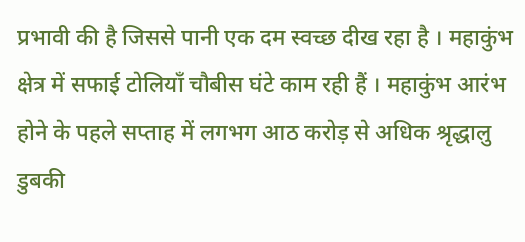प्रभावी की है जिससे पानी एक दम स्वच्छ दीख रहा है । महाकुंभ क्षेत्र में सफाई टोलियाँ चौबीस घंटे काम रही हैं । महाकुंभ आरंभ होने के पहले सप्ताह में लगभग आठ करोड़ से अधिक श्रृद्धालु डुबकी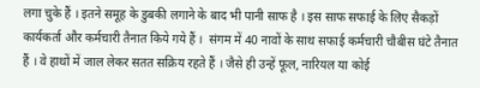लगा चुके हैं । इतने समूह के डुबकी लगाने के बाद भी पानी साफ है । इस साफ सफाई के लिए सैकड़ों कार्यकर्ता और कर्मचारी तैनात किये गये हैं ।  संगम में 40 नावों के साथ सफाई कर्मचारी चौबीस घंटे तैनात हैं । वे हाथों में जाल लेकर सतत सक्रिय रहते हैं । जैसे ही उन्हें फूल, नारियल या कोई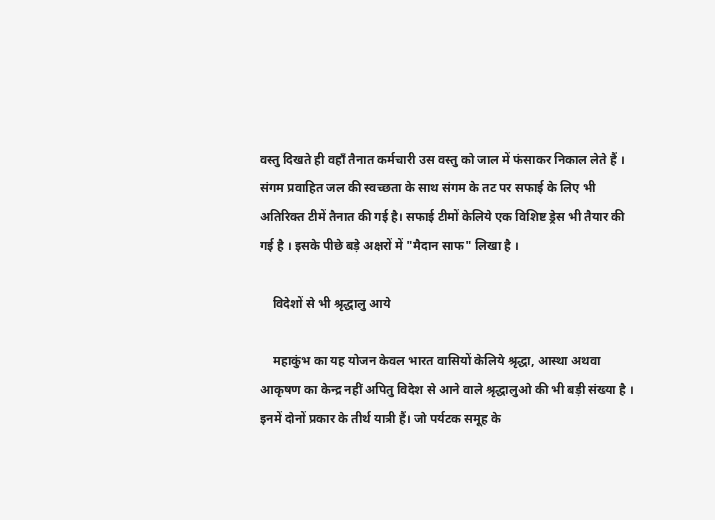वस्तु दिखते ही वहाँ तैनात कर्मचारी उस वस्तु को जाल में फंसाकर निकाल लेते हैं । संगम प्रवाहित जल की स्वच्छता के साथ संगम के तट पर सफाई के लिए भी अतिरिक्त टीमें तैनात की गई है। सफाई टीमों केलिये एक विशिष्ट ड्रेस भी तैयार की गई है । इसके पीछे बड़े अक्षरों में "मैदान साफ" लिखा है ।

    विदेशों से भी श्रृद्धालु आये

    महाकुंभ का यह योजन केवल भारत वासियों केलिये श्रृद्धा, आस्था अथवा आकृषण का केन्द्र नहीं अपितु विदेश से आने वाले श्रृद्धालुओ की भी बड़ी संख्या है । इनमें दोनों प्रकार के तीर्थ यात्री हैं। जो पर्यटक समूह के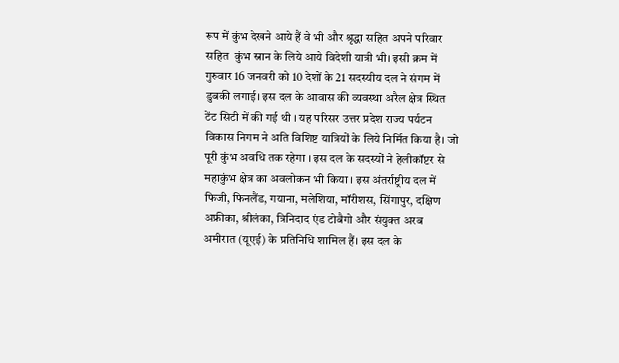रूप में कुंभ देखने आये हैं वे भी और श्रृद्धा सहित अपने परिवार सहित  कुंभ स्नान के लिये आये विदेशी यात्री भी। इसी क्रम में गुरुवार 16 जनवरी को 10 देशों के 21 सदस्यीय दल ने संगम में डुबकी लगाई। इस दल के आवास की व्यवस्था अरैल क्षेत्र स्थित टेंट सिटी में की गई थी । यह परिसर उत्तर प्रदेश राज्य पर्यटन विकास निगम ने अति विशिष्ट यात्रियों के लिये निर्मित किया है। जो पूरी कुंभ अवधि तक रहेगा । इस दल के सदस्यों ने हेलीकॉप्टर से महाकुंभ क्षेत्र का अवलोकन भी किया । इस अंतर्राष्ट्रीय दल में फिजी, फिनलैंड, गयाना, मलेशिया, मॉरीशस, सिंगापुर, दक्षिण अफ्रीका, श्रीलंका, त्रिनिदाद एंड टोबैगो और संयुक्त अरब अमीरात (यूएई) के प्रतिनिधि शामिल हैं। इस दल के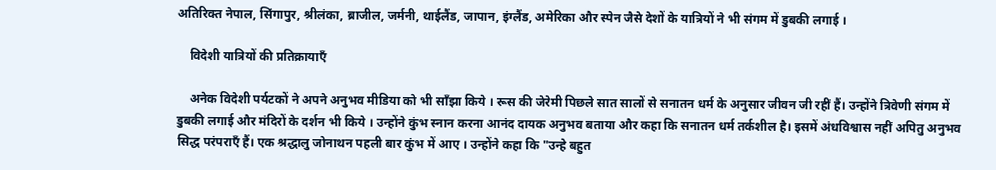अतिरिक्त नेपाल, सिंगापुर, श्रीलंका, ब्राजील, जर्मनी, थाईलैंड, जापान, इंग्लैंड, अमेरिका और स्पेन जैसे देशों के यात्रियों ने भी संगम में डुबकी लगाई ।

    विदेशी यात्रियों की प्रतिक्रायाएँ

    अनेक विदेशी पर्यटकों ने अपने अनुभव मीडिया को भी साँझा किये । रूस की जेरेमी पिछले सात सालों से सनातन धर्म के अनुसार जीवन जी रहीं हैं। उन्होंने त्रिवेणी संगम में डुबकी लगाई और मंदिरों के दर्शन भी किये । उन्होंने कुंभ स्नान करना आनंद दायक अनुभव बताया और कहा कि सनातन धर्म तर्कशील है। इसमें अंधविश्वास नहीं अपितु अनुभव सिद्ध परंपराएँ हैं। एक श्रद्धालु जोनाथन पहली बार कुंभ में आए । उन्होंने कहा कि "उन्हे बहुत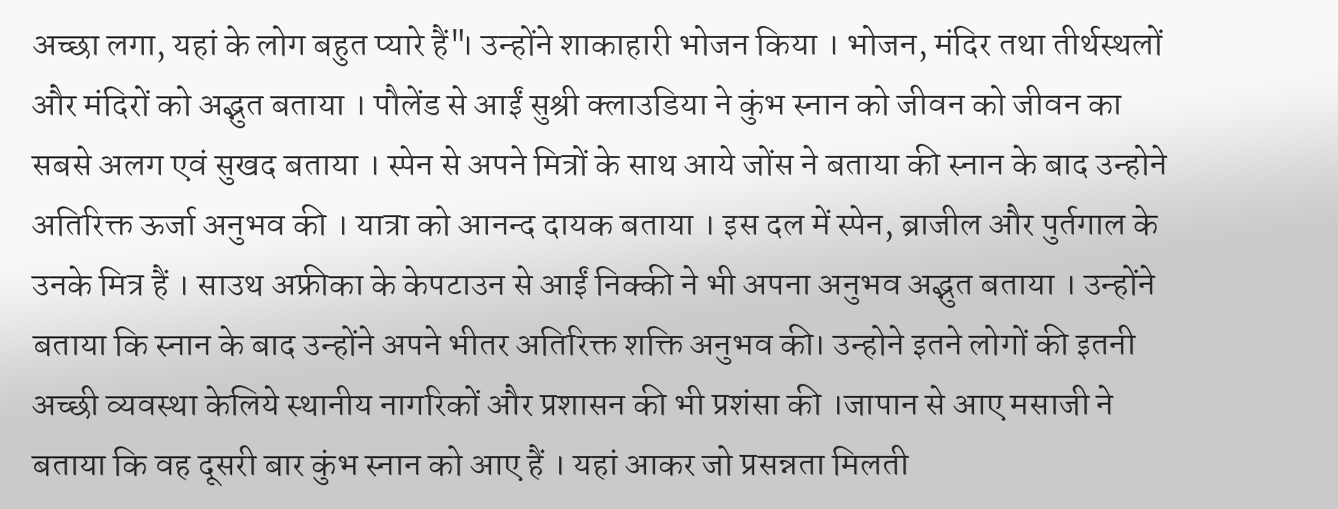अच्छा लगा, यहां के लोग बहुत प्यारे हैं"। उन्होंने शाकाहारी भोजन किया । भोजन, मंदिर तथा तीर्थस्थलों और मंदिरों को अद्भुत बताया । पौलेंड से आईं सुश्री क्लाउडिया ने कुंभ स्नान को जीवन को जीवन का सबसे अलग एवं सुखद बताया । स्पेन से अपने मित्रों के साथ आये जोंस ने बताया की स्नान के बाद उन्होने अतिरिक्त ऊर्जा अनुभव की । यात्रा को आनन्द दायक बताया । इस दल में स्पेन, ब्राजील और पुर्तगाल के उनके मित्र हैं । साउथ अफ्रीका के केपटाउन से आईं निक्की ने भी अपना अनुभव अद्भुत बताया । उन्होंने बताया कि स्नान के बाद उन्होंने अपने भीतर अतिरिक्त शक्ति अनुभव की। उन्होने इतने लोगों की इतनी अच्छी व्यवस्था केलिये स्थानीय नागरिकों और प्रशासन की भी प्रशंसा की ।जापान से आए मसाजी ने बताया कि वह दूसरी बार कुंभ स्नान को आए हैं । यहां आकर जो प्रसन्नता मिलती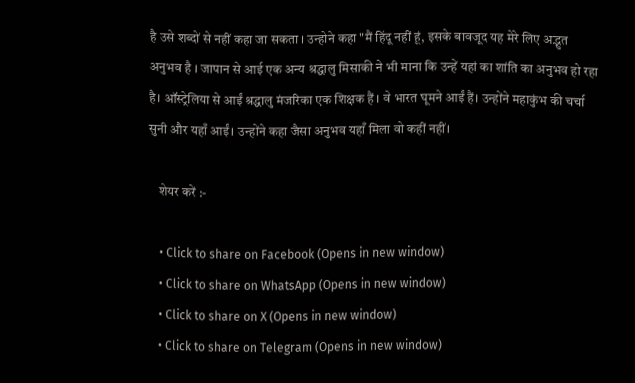है उसे शब्दों से नहीं कहा जा सकता । उन्होने कहा "मैं हिंदू नहीं हूं, इसके बावजूद यह मेरे लिए अद्भुत अनुभव है । जापान से आई एक अन्य श्रद्धालु मिसाकी ने भी माना कि उन्हें यहां का शांति का अनुभव हो रहा है। ऑस्ट्रेलिया से आईं श्रद्धालु मंजरिका एक शिक्षक हैं । वे भारत घूमने आईं हैं। उन्होंने महाकुंभ की चर्चा सुनी और यहाँ आईं। उन्होंने कहा जैसा अनुभव यहाँ मिला वो कहीं नहीं।

    शेयर करें :-

    • Click to share on Facebook (Opens in new window)
    • Click to share on WhatsApp (Opens in new window)
    • Click to share on X (Opens in new window)
    • Click to share on Telegram (Opens in new window)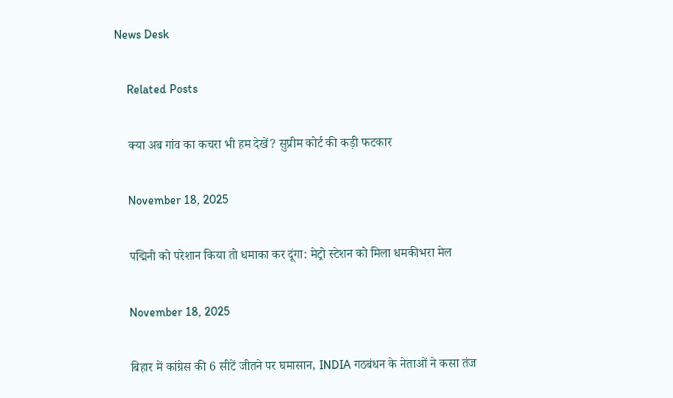News Desk

    Related Posts

    क्या अब गांव का कचरा भी हम देखें? सुप्रीम कोर्ट की कड़ी फटकार

    November 18, 2025

    पद्मिनी को परेशान किया तो धमाका कर दूंगा: मेट्रो स्टेशन को मिला धमकीभरा मेल

    November 18, 2025

    बिहार में कांग्रेस की 6 सीटें जीतने पर घमासान, INDIA गठबंधन के नेताओं ने कसा तंज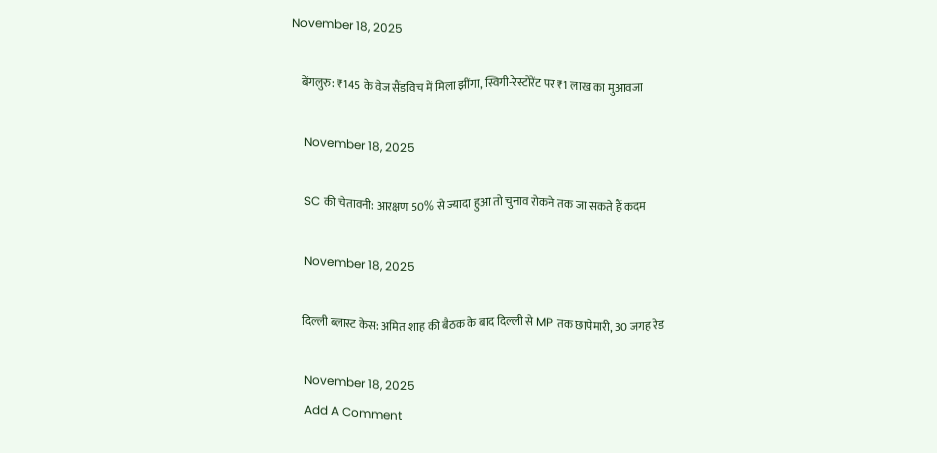November 18, 2025

    बेंगलुरु: ₹145 के वेज सैंडविच में मिला झींगा, स्विगी-रेस्टोरेंट पर ₹1 लाख का मुआवजा

    November 18, 2025

    SC की चेतावनी: आरक्षण 50% से ज्यादा हुआ तो चुनाव रोकने तक जा सकते हैं कदम

    November 18, 2025

    दिल्ली ब्लास्ट केस: अमित शाह की बैठक के बाद दिल्ली से MP तक छापेमारी, 30 जगह रेड

    November 18, 2025
    Add A Comment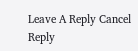Leave A Reply Cancel Reply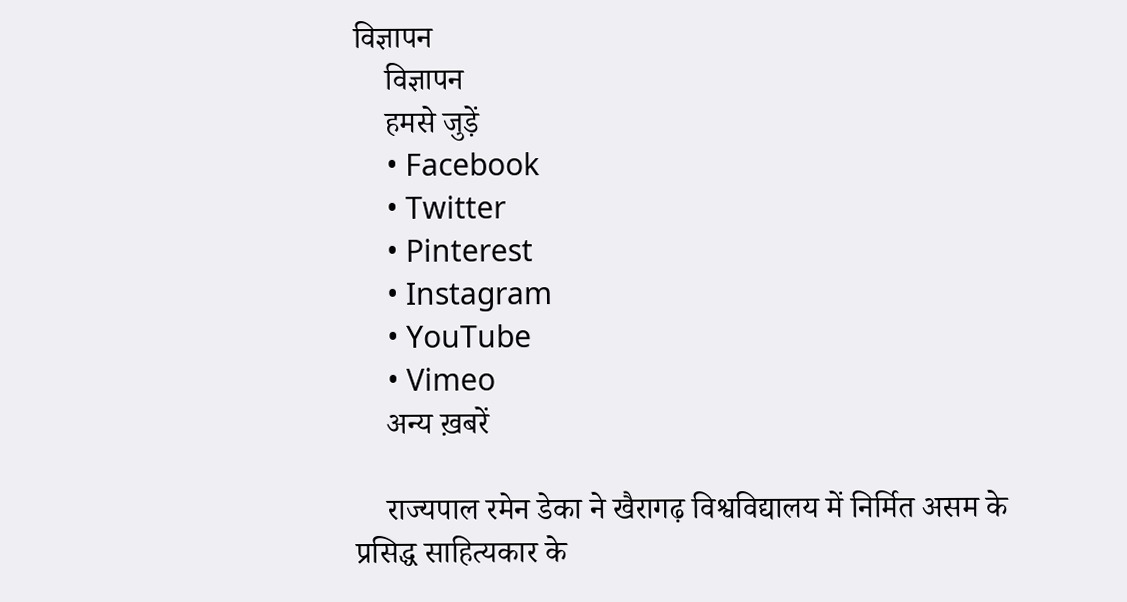विज्ञापन
    विज्ञापन
    हमसे जुड़ें
    • Facebook
    • Twitter
    • Pinterest
    • Instagram
    • YouTube
    • Vimeo
    अन्य ख़बरें

    राज्यपाल रमेन डेका ने खैरागढ़ विश्वविद्यालय में निर्मित असम के प्रसिद्ध साहित्यकार के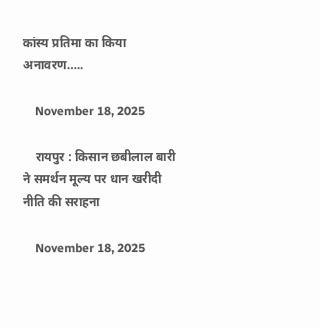कांस्य प्रतिमा का किया अनावरण…..

    November 18, 2025

    रायपुर : किसान छबीलाल बारी ने समर्थन मूल्य पर धान खरीदी नीति की सराहना

    November 18, 2025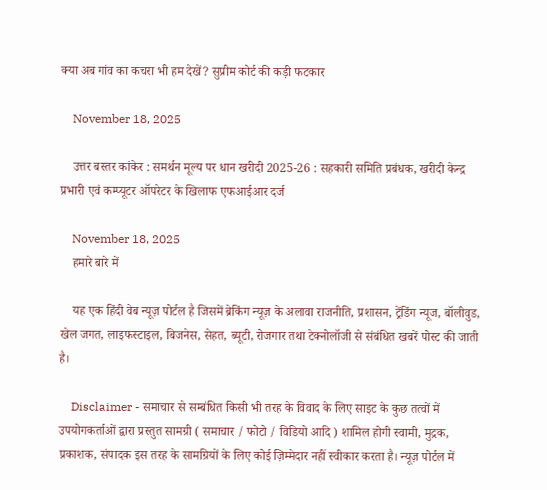क्या अब गांव का कचरा भी हम देखें? सुप्रीम कोर्ट की कड़ी फटकार

    November 18, 2025

    उत्तर बस्तर कांकेर : समर्थन मूल्य पर धान खरीदी 2025-26 : सहकारी समिति प्रबंधक, खरीदी केन्द्र प्रभारी एवं कम्प्यूटर ऑपरेटर के खिलाफ एफआईआर दर्ज

    November 18, 2025
    हमारे बारे में

    यह एक हिंदी वेब न्यूज़ पोर्टल है जिसमें ब्रेकिंग न्यूज़ के अलावा राजनीति, प्रशासन, ट्रेंडिंग न्यूज, बॉलीवुड, खेल जगत, लाइफस्टाइल, बिजनेस, सेहत, ब्यूटी, रोजगार तथा टेक्नोलॉजी से संबंधित खबरें पोस्ट की जाती है।

    Disclaimer - समाचार से सम्बंधित किसी भी तरह के विवाद के लिए साइट के कुछ तत्वों में उपयोगकर्ताओं द्वारा प्रस्तुत सामग्री ( समाचार / फोटो / विडियो आदि ) शामिल होगी स्वामी, मुद्रक, प्रकाशक, संपादक इस तरह के सामग्रियों के लिए कोई ज़िम्मेदार नहीं स्वीकार करता है। न्यूज़ पोर्टल में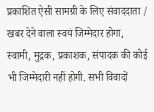प्रकाशित ऐसी सामग्री के लिए संवाददाता / खबर देने वाला स्वयं जिम्मेदार होगा, स्वामी, मुद्रक, प्रकाशक, संपादक की कोई भी जिम्मेदारी नहीं होगी. सभी विवादों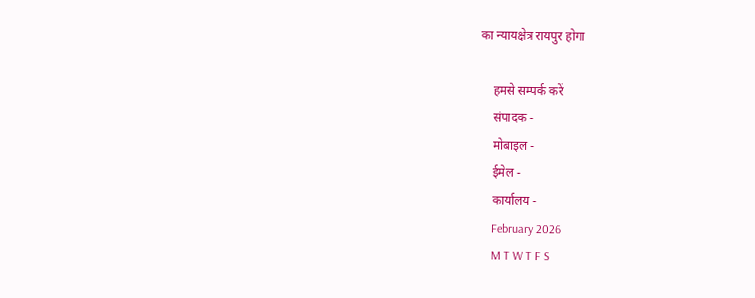का न्यायक्षेत्र रायपुर होगा

    हमसे सम्पर्क करें
    संपादक -
    मोबाइल -
    ईमेल -
    कार्यालय -
    February 2026
    M T W T F S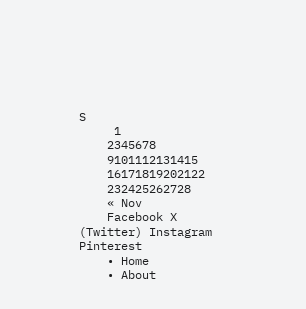S
     1
    2345678
    9101112131415
    16171819202122
    232425262728
    « Nov
    Facebook X (Twitter) Instagram Pinterest
    • Home
    • About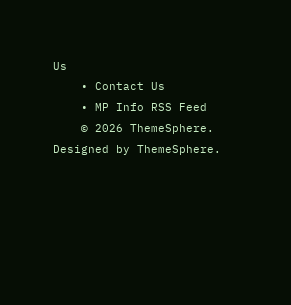Us
    • Contact Us
    • MP Info RSS Feed
    © 2026 ThemeSphere. Designed by ThemeSphere.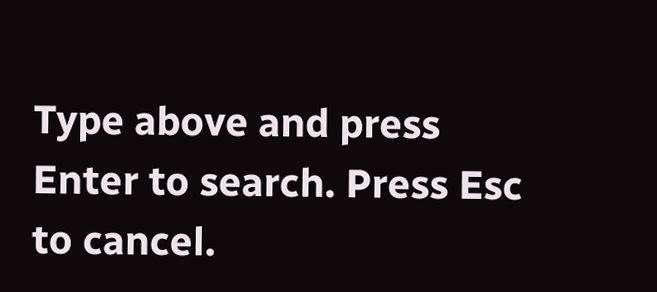Type above and press Enter to search. Press Esc to cancel.